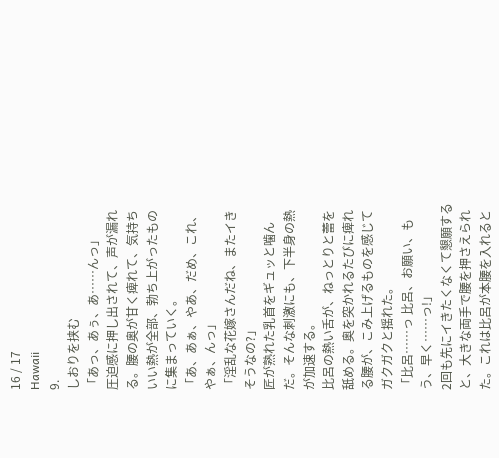16 / 17
Hawaii
9.
しおりを挟む
「あっ、あぅ、あ……んっ」
圧迫感に押し出されて、声が漏れる。腰の奥が甘く痺れて、気持ちいい熱が全部、勃ち上がったものに集まっていく。
「あ、あぁ、やあ、だめ、これ、やぁ、んっ」
「淫乱な花嫁さんだね、またイきそうなの?」
匠が熟れた乳首をギュッと噛んだ。そんな刺激にも、下半身の熱が加速する。
比呂の熱い舌が、ねっとりと蕾を舐める。奥を突かれるたびに痺れる腰が、こみ上げるものを感じてガクガクと揺れた。
「比呂……っ 比呂、お願い、もう、早く……っ!」
2回も先にイきたくなくて懇願すると、大きな両手で腰を押さえられた。これは比呂が本腰を入れると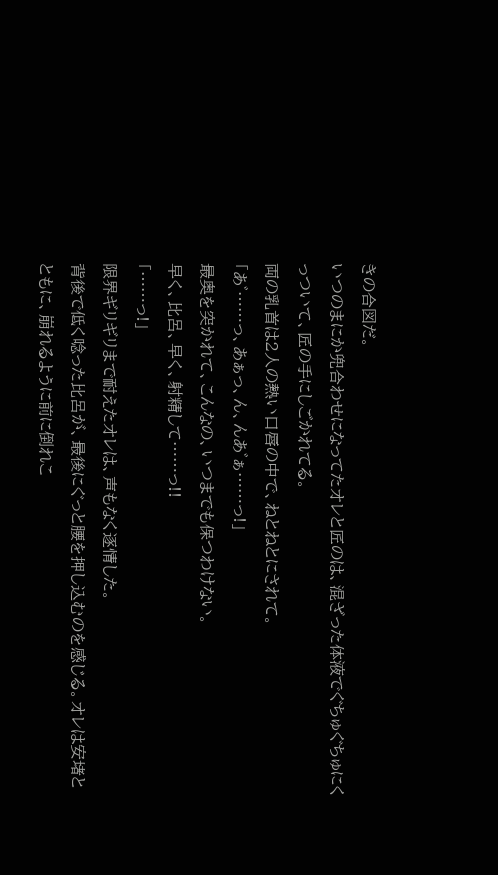きの合図だ。
いつのまにか兜合わせになってたオレと匠のは、混ざった体液でぐちゅぐちゅにくっついて、匠の手にしごかれてる。
両の乳首は2人の熱い口唇の中で、ねとねとにされて。
「あ゛……っ、あぁっ、ん、んあ゛ぁ……っ!」
最奥を突かれて、こんなの、いつまでも保つわけない。
早く、比呂、早く、射精して……っ!!
「……っ!」
限界ギリギリまで耐えたオレは、声もなく逐情した。
背後で低く唸った比呂が、最後にぐっと腰を押し込むのを感じる。オレは安堵とともに、崩れるように前に倒れこ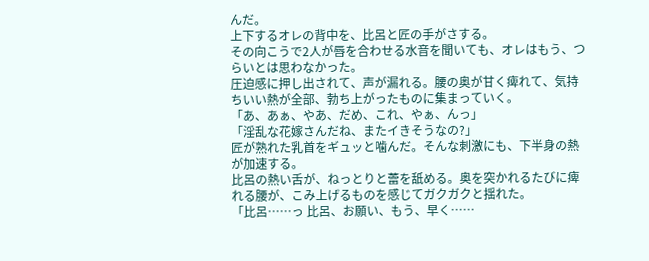んだ。
上下するオレの背中を、比呂と匠の手がさする。
その向こうで2人が唇を合わせる水音を聞いても、オレはもう、つらいとは思わなかった。
圧迫感に押し出されて、声が漏れる。腰の奥が甘く痺れて、気持ちいい熱が全部、勃ち上がったものに集まっていく。
「あ、あぁ、やあ、だめ、これ、やぁ、んっ」
「淫乱な花嫁さんだね、またイきそうなの?」
匠が熟れた乳首をギュッと噛んだ。そんな刺激にも、下半身の熱が加速する。
比呂の熱い舌が、ねっとりと蕾を舐める。奥を突かれるたびに痺れる腰が、こみ上げるものを感じてガクガクと揺れた。
「比呂……っ 比呂、お願い、もう、早く……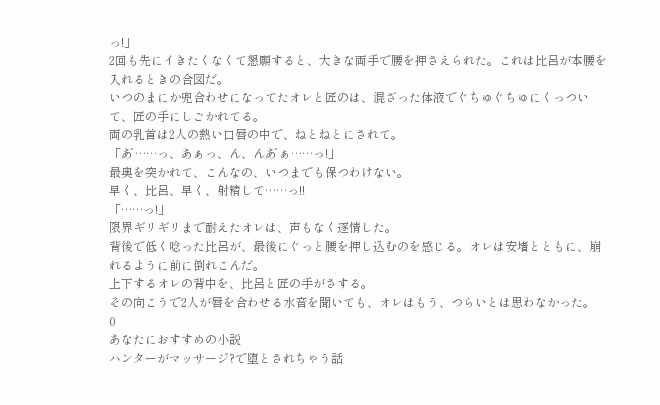っ!」
2回も先にイきたくなくて懇願すると、大きな両手で腰を押さえられた。これは比呂が本腰を入れるときの合図だ。
いつのまにか兜合わせになってたオレと匠のは、混ざった体液でぐちゅぐちゅにくっついて、匠の手にしごかれてる。
両の乳首は2人の熱い口唇の中で、ねとねとにされて。
「あ゛……っ、あぁっ、ん、んあ゛ぁ……っ!」
最奥を突かれて、こんなの、いつまでも保つわけない。
早く、比呂、早く、射精して……っ!!
「……っ!」
限界ギリギリまで耐えたオレは、声もなく逐情した。
背後で低く唸った比呂が、最後にぐっと腰を押し込むのを感じる。オレは安堵とともに、崩れるように前に倒れこんだ。
上下するオレの背中を、比呂と匠の手がさする。
その向こうで2人が唇を合わせる水音を聞いても、オレはもう、つらいとは思わなかった。
0
あなたにおすすめの小説
ハンターがマッサージ?で堕とされちゃう話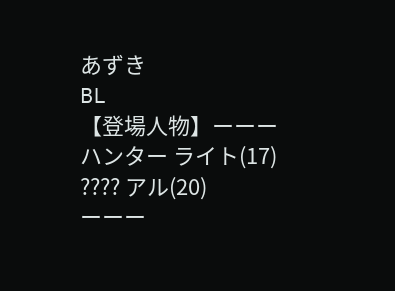あずき
BL
【登場人物】ーーー
ハンター ライト(17)
???? アル(20)
ーーー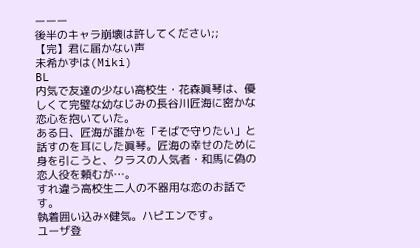ーーー
後半のキャラ崩壊は許してください;;
【完】君に届かない声
未希かずは(Miki)
BL
内気で友達の少ない高校生・花森眞琴は、優しくて完璧な幼なじみの長谷川匠海に密かな恋心を抱いていた。
ある日、匠海が誰かを「そばで守りたい」と話すのを耳にした眞琴。匠海の幸せのために身を引こうと、クラスの人気者・和馬に偽の恋人役を頼むが…。
すれ違う高校生二人の不器用な恋のお話です。
執着囲い込み☓健気。ハピエンです。
ユーザ登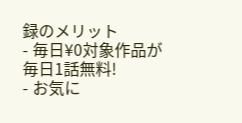録のメリット
- 毎日¥0対象作品が毎日1話無料!
- お気に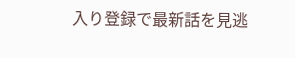入り登録で最新話を見逃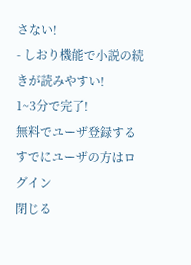さない!
- しおり機能で小説の続きが読みやすい!
1~3分で完了!
無料でユーザ登録する
すでにユーザの方はログイン
閉じる